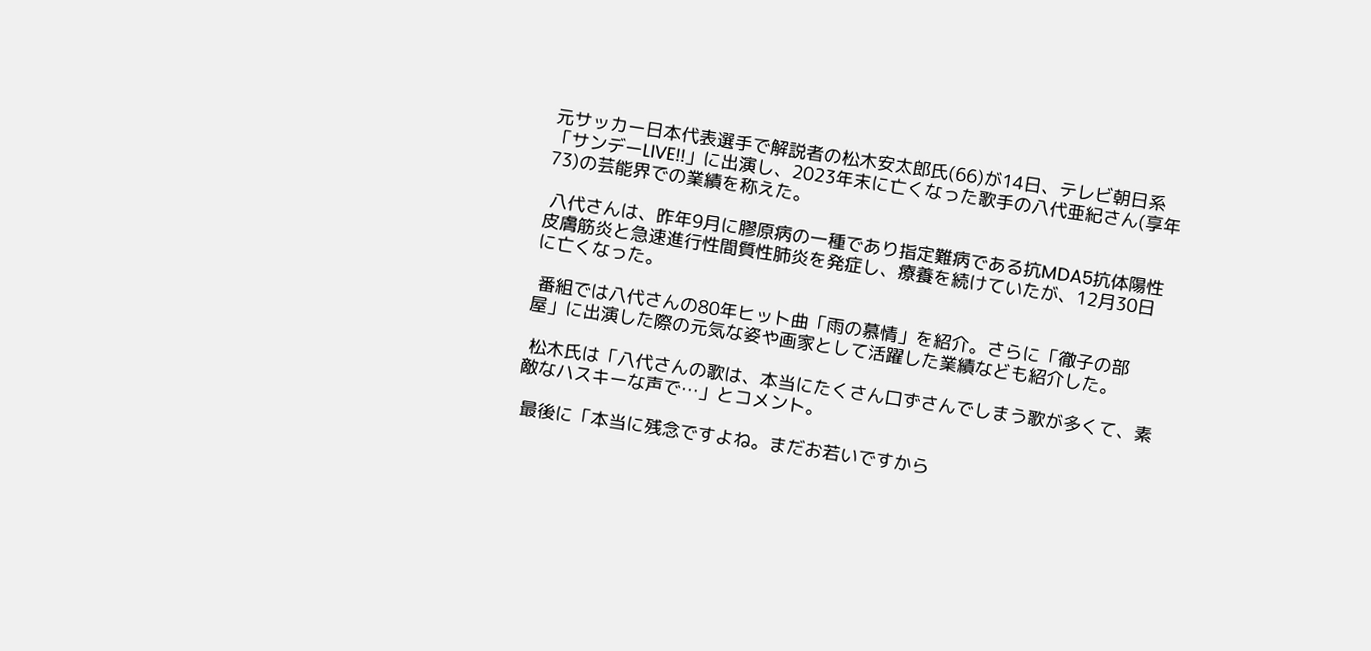元サッカー日本代表選手で解説者の松木安太郎氏(66)が14日、テレビ朝日系「サンデーLIVE!!」に出演し、2023年末に亡くなった歌手の八代亜紀さん(享年73)の芸能界での業績を称えた。

 八代さんは、昨年9月に膠原病の一種であり指定難病である抗MDA5抗体陽性皮膚筋炎と急速進行性間質性肺炎を発症し、療養を続けていたが、12月30日に亡くなった。

 番組では八代さんの80年ヒット曲「雨の慕情」を紹介。さらに「徹子の部屋」に出演した際の元気な姿や画家として活躍した業績なども紹介した。

 松木氏は「八代さんの歌は、本当にたくさん口ずさんでしまう歌が多くて、素敵なハスキーな声で…」とコメント。

 最後に「本当に残念ですよね。まだお若いですから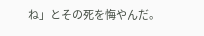ね」とその死を悔やんだ。